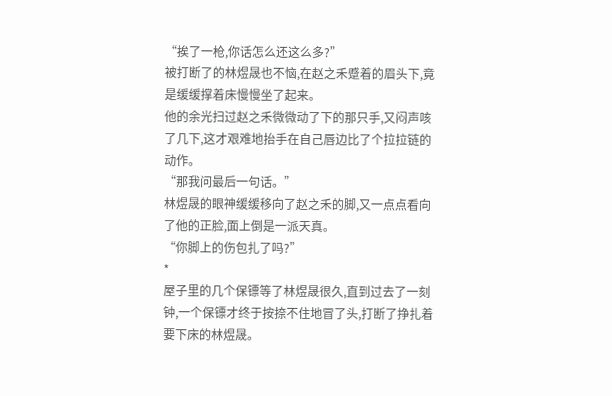“挨了一枪,你话怎么还这么多?”
被打断了的林煜晟也不恼,在赵之禾蹙着的眉头下,竟是缓缓撑着床慢慢坐了起来。
他的余光扫过赵之禾微微动了下的那只手,又闷声咳了几下,这才艰难地抬手在自己唇边比了个拉拉链的动作。
“那我问最后一句话。”
林煜晟的眼神缓缓移向了赵之禾的脚,又一点点看向了他的正脸,面上倒是一派天真。
“你脚上的伤包扎了吗?”
*
屋子里的几个保镖等了林煜晟很久,直到过去了一刻钟,一个保镖才终于按捺不住地冒了头,打断了挣扎着要下床的林煜晟。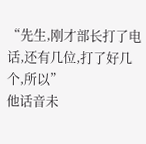“先生,刚才部长打了电话,还有几位,打了好几个,所以”
他话音未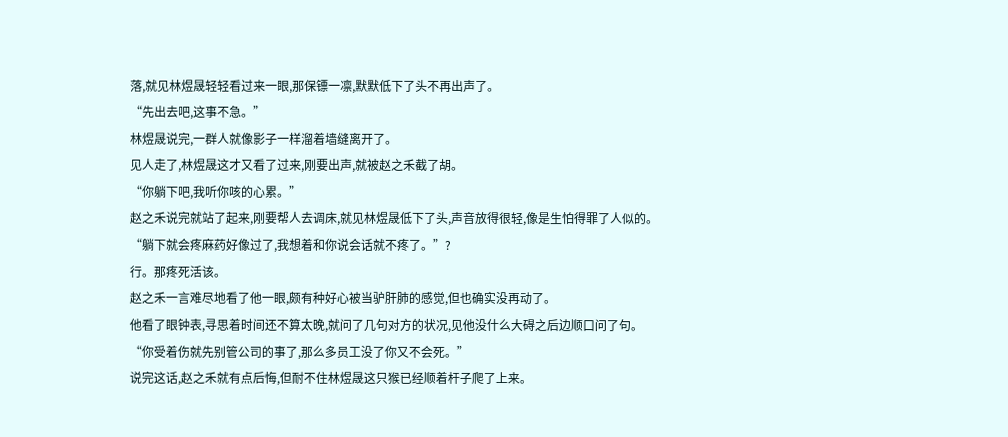落,就见林煜晟轻轻看过来一眼,那保镖一凛,默默低下了头不再出声了。
“先出去吧,这事不急。”
林煜晟说完,一群人就像影子一样溜着墙缝离开了。
见人走了,林煜晟这才又看了过来,刚要出声,就被赵之禾截了胡。
“你躺下吧,我听你咳的心累。”
赵之禾说完就站了起来,刚要帮人去调床,就见林煜晟低下了头,声音放得很轻,像是生怕得罪了人似的。
“躺下就会疼麻药好像过了,我想着和你说会话就不疼了。”?
行。那疼死活该。
赵之禾一言难尽地看了他一眼,颇有种好心被当驴肝肺的感觉,但也确实没再动了。
他看了眼钟表,寻思着时间还不算太晚,就问了几句对方的状况,见他没什么大碍之后边顺口问了句。
“你受着伤就先别管公司的事了,那么多员工没了你又不会死。”
说完这话,赵之禾就有点后悔,但耐不住林煜晟这只猴已经顺着杆子爬了上来。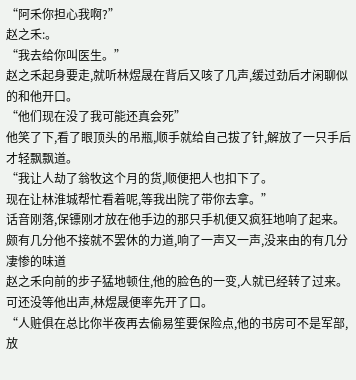“阿禾你担心我啊?”
赵之禾:。
“我去给你叫医生。”
赵之禾起身要走,就听林煜晟在背后又咳了几声,缓过劲后才闲聊似的和他开口。
“他们现在没了我可能还真会死”
他笑了下,看了眼顶头的吊瓶,顺手就给自己拔了针,解放了一只手后才轻飘飘道。
“我让人劫了翁牧这个月的货,顺便把人也扣下了。
现在让林淮城帮忙看着呢,等我出院了带你去拿。”
话音刚落,保镖刚才放在他手边的那只手机便又疯狂地响了起来。
颇有几分他不接就不罢休的力道,响了一声又一声,没来由的有几分凄惨的味道
赵之禾向前的步子猛地顿住,他的脸色的一变,人就已经转了过来。
可还没等他出声,林煜晟便率先开了口。
“人赃俱在总比你半夜再去偷易笙要保险点,他的书房可不是军部,放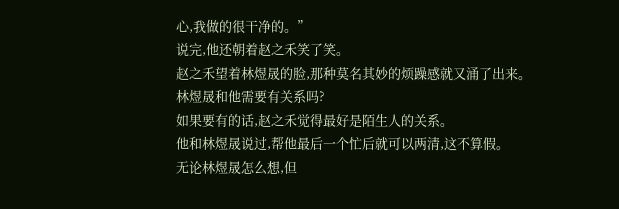心,我做的很干净的。”
说完,他还朝着赵之禾笑了笑。
赵之禾望着林煜晟的脸,那种莫名其妙的烦躁感就又涌了出来。
林煜晟和他需要有关系吗?
如果要有的话,赵之禾觉得最好是陌生人的关系。
他和林煜晟说过,帮他最后一个忙后就可以两清,这不算假。
无论林煜晟怎么想,但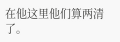在他这里他们算两清了。